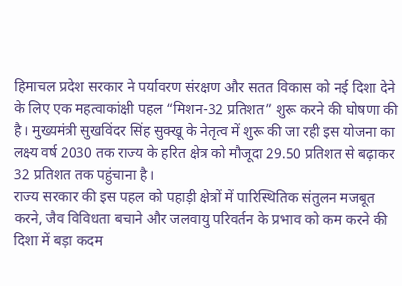हिमाचल प्रदेश सरकार ने पर्यावरण संरक्षण और सतत विकास को नई दिशा देने के लिए एक महत्वाकांक्षी पहल “मिशन-32 प्रतिशत” शुरू करने की घोषणा की है। मुख्यमंत्री सुखविंदर सिंह सुक्खू के नेतृत्व में शुरू की जा रही इस योजना का लक्ष्य वर्ष 2030 तक राज्य के हरित क्षेत्र को मौजूदा 29.50 प्रतिशत से बढ़ाकर 32 प्रतिशत तक पहुंचाना है।
राज्य सरकार की इस पहल को पहाड़ी क्षेत्रों में पारिस्थितिक संतुलन मजबूत करने, जैव विविधता बचाने और जलवायु परिवर्तन के प्रभाव को कम करने की दिशा में बड़ा कदम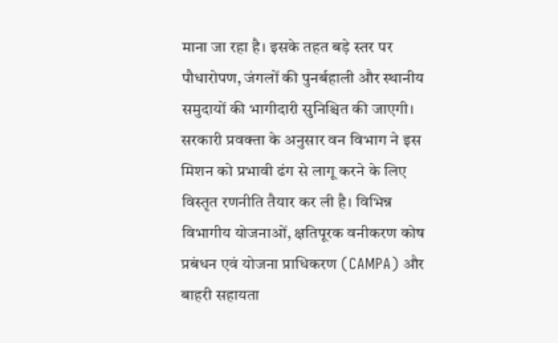माना जा रहा है। इसके तहत बड़े स्तर पर पौधारोपण, जंगलों की पुनर्बहाली और स्थानीय समुदायों की भागीदारी सुनिश्चित की जाएगी।
सरकारी प्रवक्ता के अनुसार वन विभाग ने इस मिशन को प्रभावी ढंग से लागू करने के लिए विस्तृत रणनीति तैयार कर ली है। विभिन्न विभागीय योजनाओं, क्षतिपूरक वनीकरण कोष प्रबंधन एवं योजना प्राधिकरण (CAMPA) और बाहरी सहायता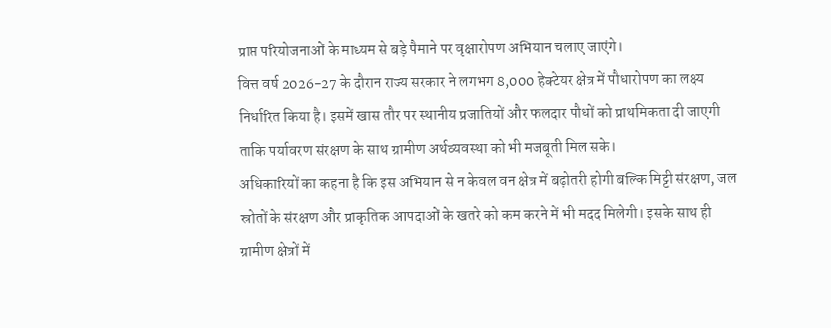प्राप्त परियोजनाओं के माध्यम से बड़े पैमाने पर वृक्षारोपण अभियान चलाए जाएंगे।
वित्त वर्ष 2026-27 के दौरान राज्य सरकार ने लगभग 8,000 हेक्टेयर क्षेत्र में पौधारोपण का लक्ष्य निर्धारित किया है। इसमें खास तौर पर स्थानीय प्रजातियों और फलदार पौधों को प्राथमिकता दी जाएगी ताकि पर्यावरण संरक्षण के साथ ग्रामीण अर्थव्यवस्था को भी मजबूती मिल सके।
अधिकारियों का कहना है कि इस अभियान से न केवल वन क्षेत्र में बढ़ोतरी होगी बल्कि मिट्टी संरक्षण, जल स्रोतों के संरक्षण और प्राकृतिक आपदाओं के खतरे को कम करने में भी मदद मिलेगी। इसके साथ ही ग्रामीण क्षेत्रों में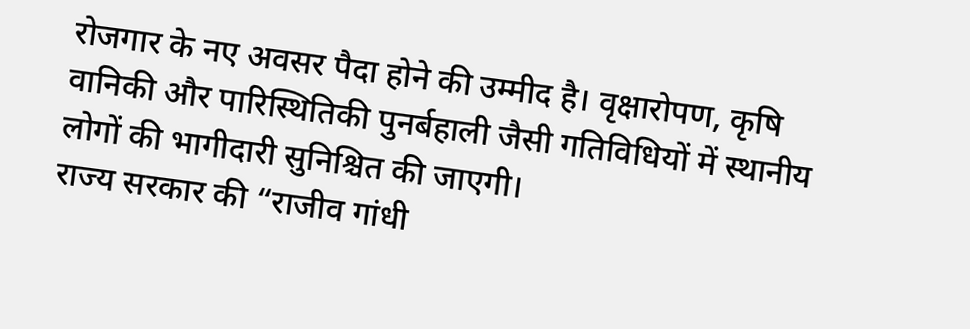रोजगार के नए अवसर पैदा होने की उम्मीद है। वृक्षारोपण, कृषि वानिकी और पारिस्थितिकी पुनर्बहाली जैसी गतिविधियों में स्थानीय लोगों की भागीदारी सुनिश्चित की जाएगी।
राज्य सरकार की “राजीव गांधी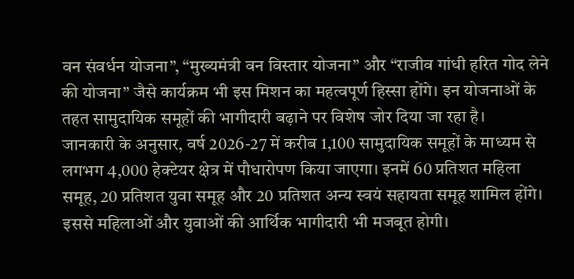वन संवर्धन योजना”, “मुख्यमंत्री वन विस्तार योजना” और “राजीव गांधी हरित गोद लेने की योजना” जैसे कार्यक्रम भी इस मिशन का महत्वपूर्ण हिस्सा होंगे। इन योजनाओं के तहत सामुदायिक समूहों की भागीदारी बढ़ाने पर विशेष जोर दिया जा रहा है।
जानकारी के अनुसार, वर्ष 2026-27 में करीब 1,100 सामुदायिक समूहों के माध्यम से लगभग 4,000 हेक्टेयर क्षेत्र में पौधारोपण किया जाएगा। इनमें 60 प्रतिशत महिला समूह, 20 प्रतिशत युवा समूह और 20 प्रतिशत अन्य स्वयं सहायता समूह शामिल होंगे। इससे महिलाओं और युवाओं की आर्थिक भागीदारी भी मजबूत होगी।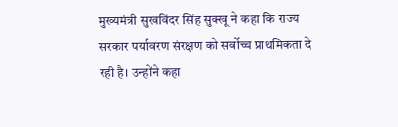मुख्यमंत्री सुखविंदर सिंह सुक्खू ने कहा कि राज्य सरकार पर्यावरण संरक्षण को सर्वोच्च प्राथमिकता दे रही है। उन्होंने कहा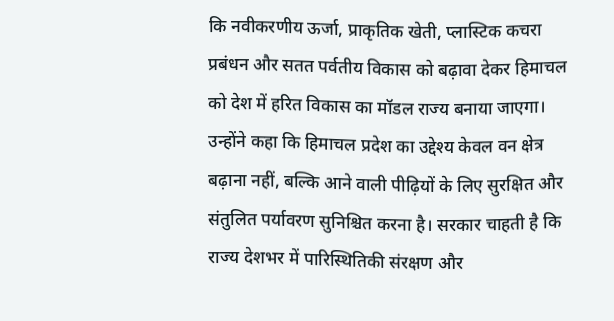कि नवीकरणीय ऊर्जा, प्राकृतिक खेती, प्लास्टिक कचरा प्रबंधन और सतत पर्वतीय विकास को बढ़ावा देकर हिमाचल को देश में हरित विकास का मॉडल राज्य बनाया जाएगा।
उन्होंने कहा कि हिमाचल प्रदेश का उद्देश्य केवल वन क्षेत्र बढ़ाना नहीं, बल्कि आने वाली पीढ़ियों के लिए सुरक्षित और संतुलित पर्यावरण सुनिश्चित करना है। सरकार चाहती है कि राज्य देशभर में पारिस्थितिकी संरक्षण और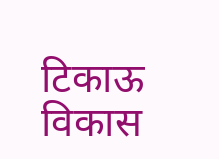टिकाऊ विकास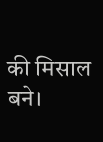की मिसाल बने।